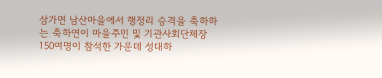삼가면 남산마을에서 행정리 승격을 축하하는 축하연이 마을주민 및 기관사회단체장 150여명이 참석한 가운데 성대하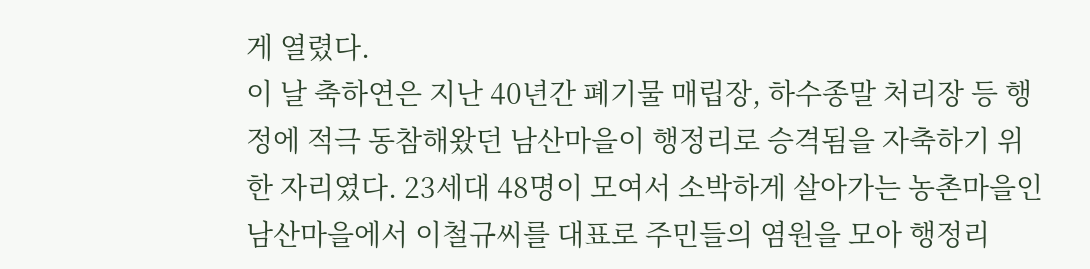게 열렸다.
이 날 축하연은 지난 40년간 폐기물 매립장, 하수종말 처리장 등 행정에 적극 동참해왔던 남산마을이 행정리로 승격됨을 자축하기 위한 자리였다. 23세대 48명이 모여서 소박하게 살아가는 농촌마을인 남산마을에서 이철규씨를 대표로 주민들의 염원을 모아 행정리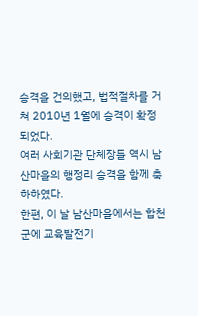승격을 건의했고, 법적절차를 거쳐 2010년 1월에 승격이 확정되었다.
여러 사회기관 단체장들 역시 남산마을의 행정리 승격을 함께 축하하였다.
한편, 이 날 남산마을에서는 합천군에 교육발전기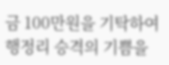금 100만원을 기탁하여 행정리 승격의 기쁨을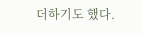더하기도 했다.